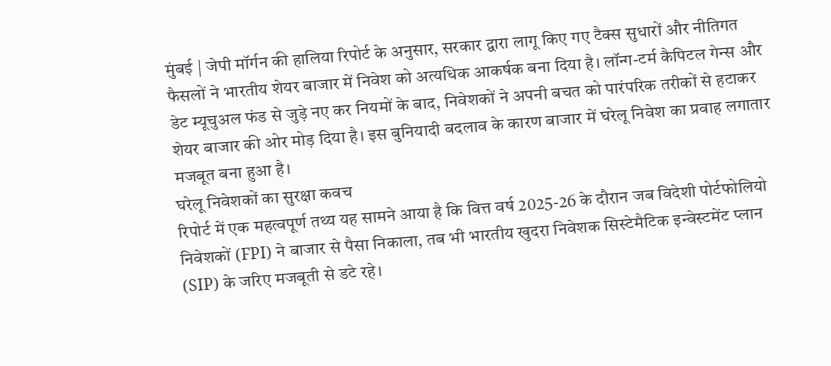मुंबई | जेपी मॉर्गन की हालिया रिपोर्ट के अनुसार, सरकार द्वारा लागू किए गए टैक्स सुधारों और नीतिगत फैसलों ने भारतीय शेयर बाजार में निवेश को अत्यधिक आकर्षक बना दिया है। लॉन्ग-टर्म कैपिटल गेन्स और डेट म्यूचुअल फंड से जुड़े नए कर नियमों के बाद, निवेशकों ने अपनी बचत को पारंपरिक तरीकों से हटाकर शेयर बाजार की ओर मोड़ दिया है। इस बुनियादी बदलाव के कारण बाजार में घरेलू निवेश का प्रवाह लगातार मजबूत बना हुआ है।
घरेलू निवेशकों का सुरक्षा कवच
रिपोर्ट में एक महत्वपूर्ण तथ्य यह सामने आया है कि वित्त वर्ष 2025-26 के दौरान जब विदेशी पोर्टफोलियो निवेशकों (FPI) ने बाजार से पैसा निकाला, तब भी भारतीय खुदरा निवेशक सिस्टेमैटिक इन्वेस्टमेंट प्लान (SIP) के जरिए मजबूती से डटे रहे।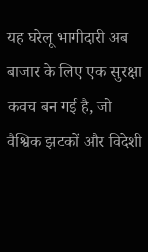यह घरेलू भागीदारी अब बाजार के लिए एक सुरक्षा कवच बन गई है, जो वैश्विक झटकों और विदेशी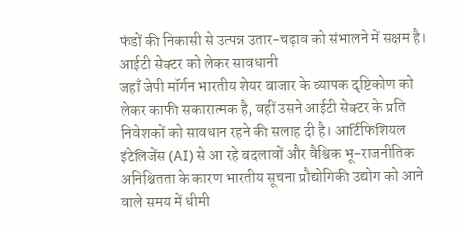फंडों की निकासी से उत्पन्न उतार-चढ़ाव को संभालने में सक्षम है।
आईटी सेक्टर को लेकर सावधानी
जहाँ जेपी मॉर्गन भारतीय शेयर बाजार के व्यापक दृष्टिकोण को लेकर काफी सकारात्मक है, वहीं उसने आईटी सेक्टर के प्रति निवेशकों को सावधान रहने की सलाह दी है। आर्टिफिशियल इंटेलिजेंस (AI) से आ रहे बदलावों और वैश्विक भू-राजनीतिक अनिश्चितता के कारण भारतीय सूचना प्रौद्योगिकी उद्योग को आने वाले समय में धीमी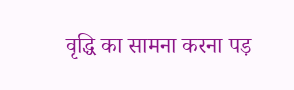वृद्धि का सामना करना पड़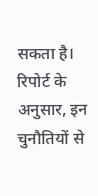सकता है। रिपोर्ट के अनुसार, इन चुनौतियों से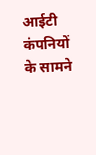आईटी कंपनियों के सामने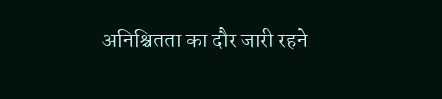अनिश्चितता का दौर जारी रहने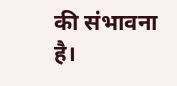की संभावना है।